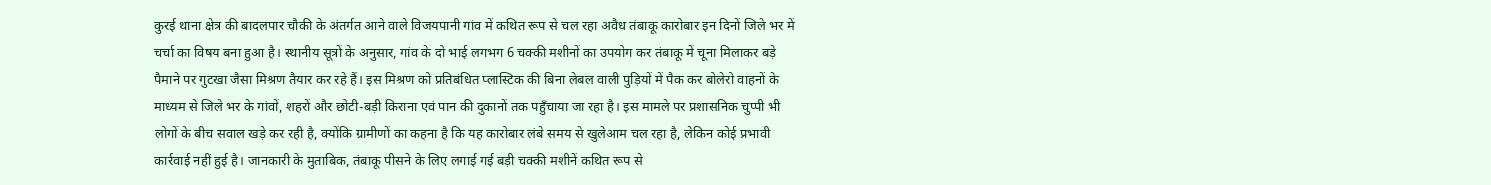कुरई थाना क्षेत्र की बादलपार चौकी के अंतर्गत आने वाले विजयपानी गांव में कथित रूप से चल रहा अवैध तंबाकू कारोबार इन दिनों जिले भर में चर्चा का विषय बना हुआ है। स्थानीय सूत्रों के अनुसार, गांव के दो भाई लगभग 6 चक्की मशीनों का उपयोग कर तंबाकू में चूना मिलाकर बड़े पैमाने पर गुटखा जैसा मिश्रण तैयार कर रहे हैं। इस मिश्रण को प्रतिबंधित प्लास्टिक की बिना लेबल वाली पुड़ियों में पैक कर बोलेरो वाहनों के माध्यम से जिले भर के गांवों, शहरों और छोटी-बड़ी किराना एवं पान की दुकानों तक पहुँचाया जा रहा है। इस मामले पर प्रशासनिक चुप्पी भी लोगों के बीच सवाल खड़े कर रही है, क्योंकि ग्रामीणों का कहना है कि यह कारोबार लंबे समय से खुलेआम चल रहा है, लेकिन कोई प्रभावी कार्रवाई नहीं हुई है। जानकारी के मुताबिक, तंबाकू पीसने के लिए लगाई गई बड़ी चक्की मशीनें कथित रूप से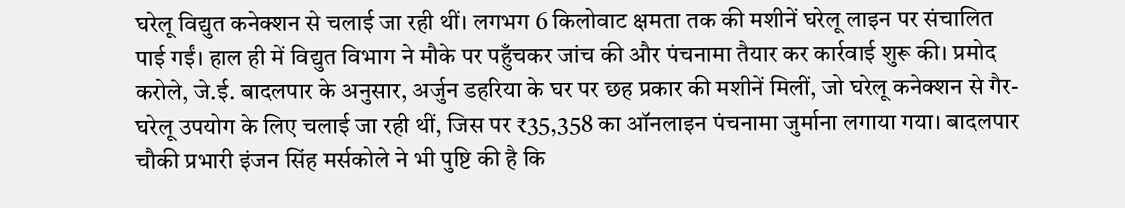घरेलू विद्युत कनेक्शन से चलाई जा रही थीं। लगभग 6 किलोवाट क्षमता तक की मशीनें घरेलू लाइन पर संचालित पाई गईं। हाल ही में विद्युत विभाग ने मौके पर पहुँचकर जांच की और पंचनामा तैयार कर कार्रवाई शुरू की। प्रमोद करोले, जे.ई. बादलपार के अनुसार, अर्जुन डहरिया के घर पर छह प्रकार की मशीनें मिलीं, जो घरेलू कनेक्शन से गैर-घरेलू उपयोग के लिए चलाई जा रही थीं, जिस पर ₹35,358 का ऑनलाइन पंचनामा जुर्माना लगाया गया। बादलपार चौकी प्रभारी इंजन सिंह मर्सकोले ने भी पुष्टि की है कि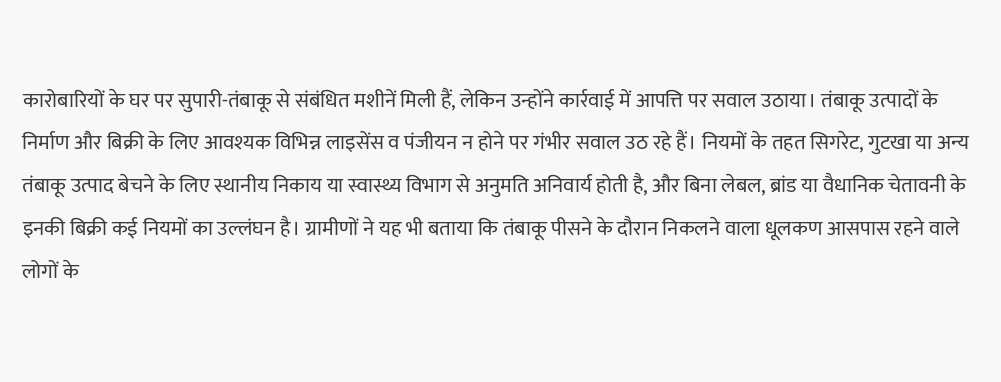कारोबारियों के घर पर सुपारी-तंबाकू से संबंधित मशीनें मिली हैं, लेकिन उन्होंने कार्रवाई में आपत्ति पर सवाल उठाया। तंबाकू उत्पादों के निर्माण और बिक्री के लिए आवश्यक विभिन्न लाइसेंस व पंजीयन न होने पर गंभीर सवाल उठ रहे हैं। नियमों के तहत सिगरेट, गुटखा या अन्य तंबाकू उत्पाद बेचने के लिए स्थानीय निकाय या स्वास्थ्य विभाग से अनुमति अनिवार्य होती है, और बिना लेबल, ब्रांड या वैधानिक चेतावनी के इनकी बिक्री कई नियमों का उल्लंघन है। ग्रामीणों ने यह भी बताया कि तंबाकू पीसने के दौरान निकलने वाला धूलकण आसपास रहने वाले लोगों के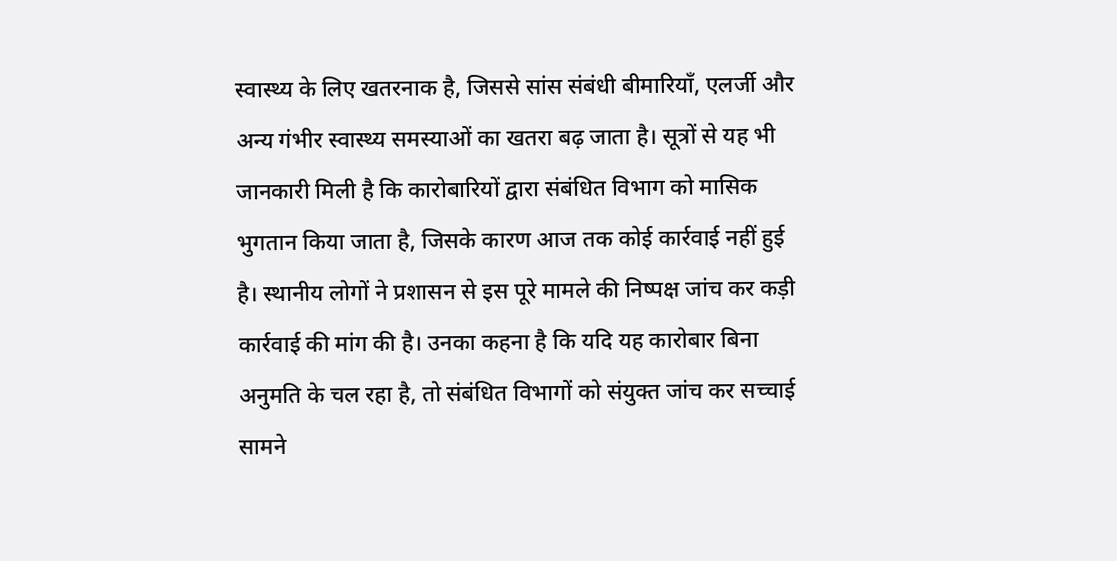स्वास्थ्य के लिए खतरनाक है, जिससे सांस संबंधी बीमारियाँ, एलर्जी और अन्य गंभीर स्वास्थ्य समस्याओं का खतरा बढ़ जाता है। सूत्रों से यह भी जानकारी मिली है कि कारोबारियों द्वारा संबंधित विभाग को मासिक भुगतान किया जाता है, जिसके कारण आज तक कोई कार्रवाई नहीं हुई है। स्थानीय लोगों ने प्रशासन से इस पूरे मामले की निष्पक्ष जांच कर कड़ी कार्रवाई की मांग की है। उनका कहना है कि यदि यह कारोबार बिना अनुमति के चल रहा है, तो संबंधित विभागों को संयुक्त जांच कर सच्चाई सामने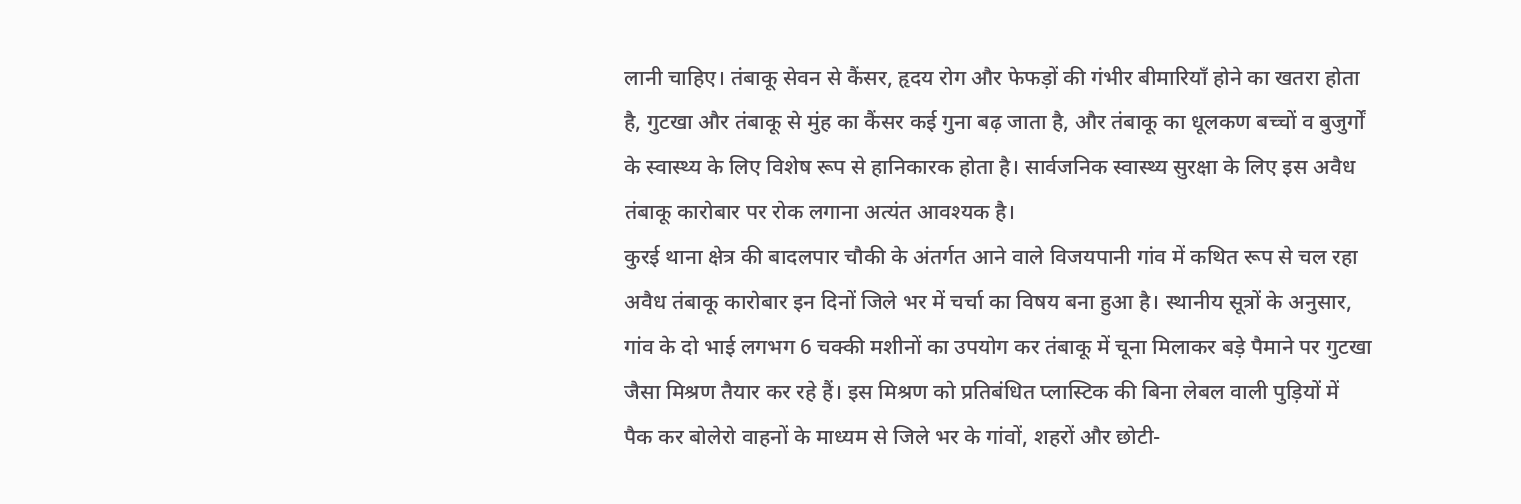लानी चाहिए। तंबाकू सेवन से कैंसर, हृदय रोग और फेफड़ों की गंभीर बीमारियाँ होने का खतरा होता है, गुटखा और तंबाकू से मुंह का कैंसर कई गुना बढ़ जाता है, और तंबाकू का धूलकण बच्चों व बुजुर्गों के स्वास्थ्य के लिए विशेष रूप से हानिकारक होता है। सार्वजनिक स्वास्थ्य सुरक्षा के लिए इस अवैध तंबाकू कारोबार पर रोक लगाना अत्यंत आवश्यक है।
कुरई थाना क्षेत्र की बादलपार चौकी के अंतर्गत आने वाले विजयपानी गांव में कथित रूप से चल रहा अवैध तंबाकू कारोबार इन दिनों जिले भर में चर्चा का विषय बना हुआ है। स्थानीय सूत्रों के अनुसार, गांव के दो भाई लगभग 6 चक्की मशीनों का उपयोग कर तंबाकू में चूना मिलाकर बड़े पैमाने पर गुटखा जैसा मिश्रण तैयार कर रहे हैं। इस मिश्रण को प्रतिबंधित प्लास्टिक की बिना लेबल वाली पुड़ियों में पैक कर बोलेरो वाहनों के माध्यम से जिले भर के गांवों, शहरों और छोटी-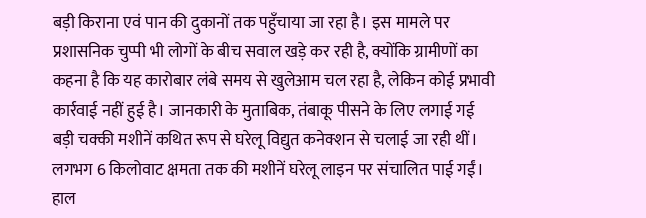बड़ी किराना एवं पान की दुकानों तक पहुँचाया जा रहा है। इस मामले पर प्रशासनिक चुप्पी भी लोगों के बीच सवाल खड़े कर रही है, क्योंकि ग्रामीणों का कहना है कि यह कारोबार लंबे समय से खुलेआम चल रहा है, लेकिन कोई प्रभावी कार्रवाई नहीं हुई है। जानकारी के मुताबिक, तंबाकू पीसने के लिए लगाई गई बड़ी चक्की मशीनें कथित रूप से घरेलू विद्युत कनेक्शन से चलाई जा रही थीं। लगभग 6 किलोवाट क्षमता तक की मशीनें घरेलू लाइन पर संचालित पाई गईं। हाल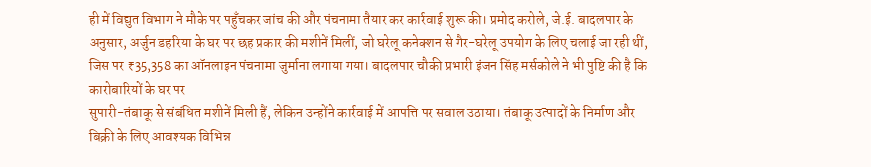ही में विद्युत विभाग ने मौके पर पहुँचकर जांच की और पंचनामा तैयार कर कार्रवाई शुरू की। प्रमोद करोले, जे.ई. बादलपार के अनुसार, अर्जुन डहरिया के घर पर छह प्रकार की मशीनें मिलीं, जो घरेलू कनेक्शन से गैर-घरेलू उपयोग के लिए चलाई जा रही थीं, जिस पर ₹35,358 का ऑनलाइन पंचनामा जुर्माना लगाया गया। बादलपार चौकी प्रभारी इंजन सिंह मर्सकोले ने भी पुष्टि की है कि कारोबारियों के घर पर
सुपारी-तंबाकू से संबंधित मशीनें मिली हैं, लेकिन उन्होंने कार्रवाई में आपत्ति पर सवाल उठाया। तंबाकू उत्पादों के निर्माण और बिक्री के लिए आवश्यक विभिन्न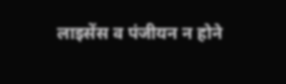लाइसेंस व पंजीयन न होने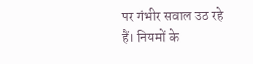पर गंभीर सवाल उठ रहे हैं। नियमों के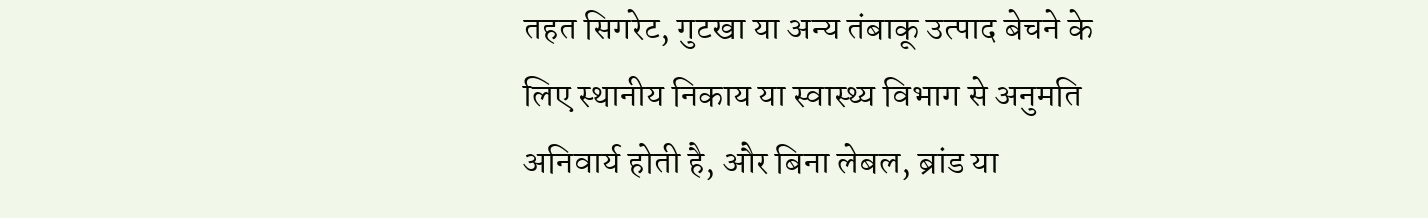तहत सिगरेट, गुटखा या अन्य तंबाकू उत्पाद बेचने के लिए स्थानीय निकाय या स्वास्थ्य विभाग से अनुमति अनिवार्य होती है, और बिना लेबल, ब्रांड या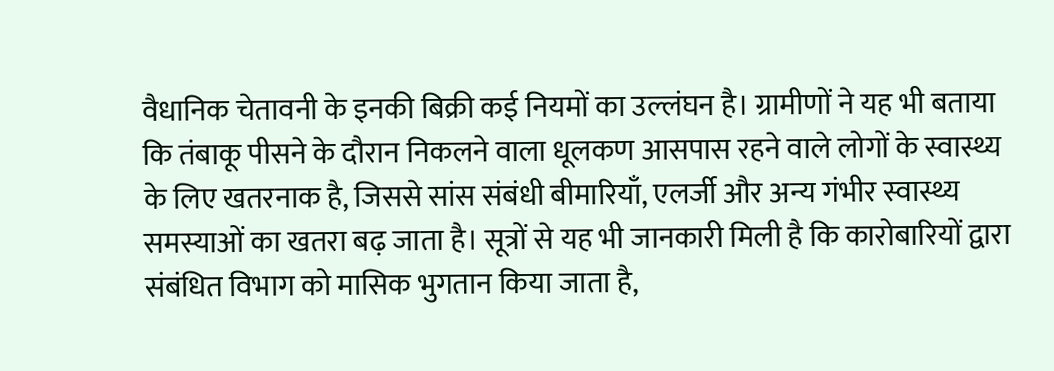वैधानिक चेतावनी के इनकी बिक्री कई नियमों का उल्लंघन है। ग्रामीणों ने यह भी बताया कि तंबाकू पीसने के दौरान निकलने वाला धूलकण आसपास रहने वाले लोगों के स्वास्थ्य के लिए खतरनाक है, जिससे सांस संबंधी बीमारियाँ, एलर्जी और अन्य गंभीर स्वास्थ्य समस्याओं का खतरा बढ़ जाता है। सूत्रों से यह भी जानकारी मिली है कि कारोबारियों द्वारा संबंधित विभाग को मासिक भुगतान किया जाता है,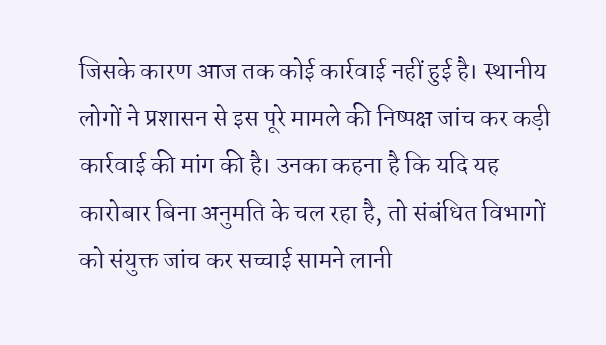जिसके कारण आज तक कोई कार्रवाई नहीं हुई है। स्थानीय लोगों ने प्रशासन से इस पूरे मामले की निष्पक्ष जांच कर कड़ी कार्रवाई की मांग की है। उनका कहना है कि यदि यह कारोबार बिना अनुमति के चल रहा है, तो संबंधित विभागों को संयुक्त जांच कर सच्चाई सामने लानी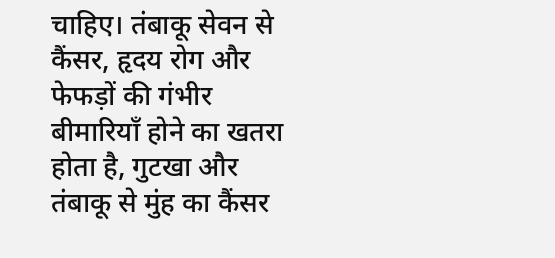चाहिए। तंबाकू सेवन से कैंसर, हृदय रोग और फेफड़ों की गंभीर बीमारियाँ होने का खतरा होता है, गुटखा और तंबाकू से मुंह का कैंसर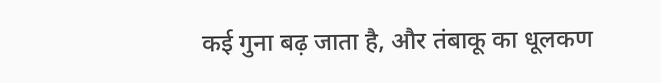कई गुना बढ़ जाता है, और तंबाकू का धूलकण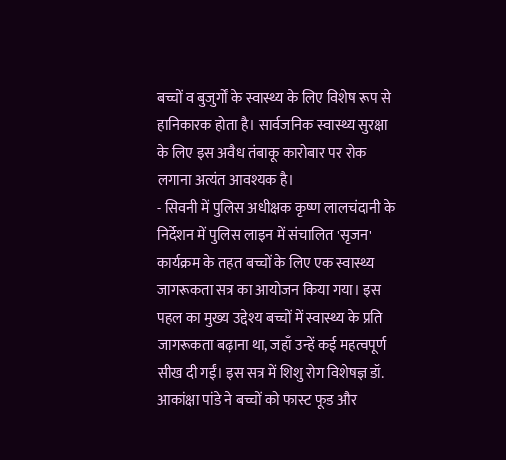बच्चों व बुजुर्गों के स्वास्थ्य के लिए विशेष रूप से हानिकारक होता है। सार्वजनिक स्वास्थ्य सुरक्षा के लिए इस अवैध तंबाकू कारोबार पर रोक लगाना अत्यंत आवश्यक है।
- सिवनी में पुलिस अधीक्षक कृष्ण लालचंदानी के निर्देशन में पुलिस लाइन में संचालित 'सृजन' कार्यक्रम के तहत बच्चों के लिए एक स्वास्थ्य जागरूकता सत्र का आयोजन किया गया। इस पहल का मुख्य उद्देश्य बच्चों में स्वास्थ्य के प्रति जागरूकता बढ़ाना था, जहाँ उन्हें कई महत्वपूर्ण सीख दी गईं। इस सत्र में शिशु रोग विशेषज्ञ डॉ. आकांक्षा पांडे ने बच्चों को फास्ट फूड और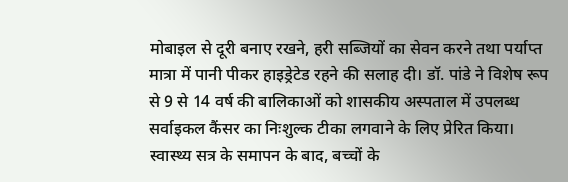मोबाइल से दूरी बनाए रखने, हरी सब्जियों का सेवन करने तथा पर्याप्त मात्रा में पानी पीकर हाइड्रेटेड रहने की सलाह दी। डॉ. पांडे ने विशेष रूप से 9 से 14 वर्ष की बालिकाओं को शासकीय अस्पताल में उपलब्ध सर्वाइकल कैंसर का निःशुल्क टीका लगवाने के लिए प्रेरित किया। स्वास्थ्य सत्र के समापन के बाद, बच्चों के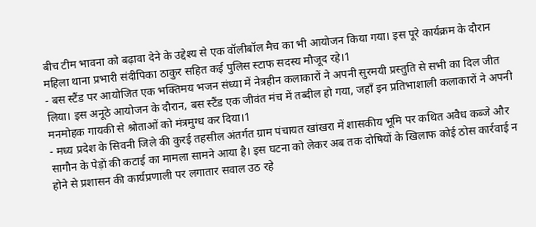बीच टीम भावना को बढ़ावा देने के उद्देश्य से एक वॉलीबॉल मैच का भी आयोजन किया गया। इस पूरे कार्यक्रम के दौरान महिला थाना प्रभारी संदीपिका ठाकुर सहित कई पुलिस स्टाफ सदस्य मौजूद रहे।1
- बस स्टैंड पर आयोजित एक भक्तिमय भजन संध्या में नेत्रहीन कलाकारों ने अपनी सुरमयी प्रस्तुति से सभी का दिल जीत लिया। इस अनूठे आयोजन के दौरान, बस स्टैंड एक जीवंत मंच में तब्दील हो गया, जहाँ इन प्रतिभाशाली कलाकारों ने अपनी मनमोहक गायकी से श्रोताओं को मंत्रमुग्ध कर दिया।1
- मध्य प्रदेश के सिवनी जिले की कुरई तहसील अंतर्गत ग्राम पंचायत खांखरा में शासकीय भूमि पर कथित अवैध कब्जे और सागौन के पेड़ों की कटाई का मामला सामने आया है। इस घटना को लेकर अब तक दोषियों के खिलाफ कोई ठोस कार्रवाई न होने से प्रशासन की कार्यप्रणाली पर लगातार सवाल उठ रहे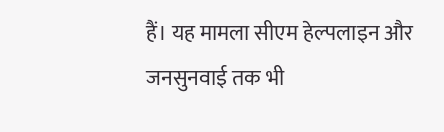हैं। यह मामला सीएम हेल्पलाइन और जनसुनवाई तक भी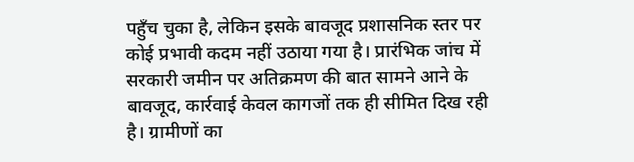पहुँच चुका है, लेकिन इसके बावजूद प्रशासनिक स्तर पर कोई प्रभावी कदम नहीं उठाया गया है। प्रारंभिक जांच में सरकारी जमीन पर अतिक्रमण की बात सामने आने के बावजूद, कार्रवाई केवल कागजों तक ही सीमित दिख रही है। ग्रामीणों का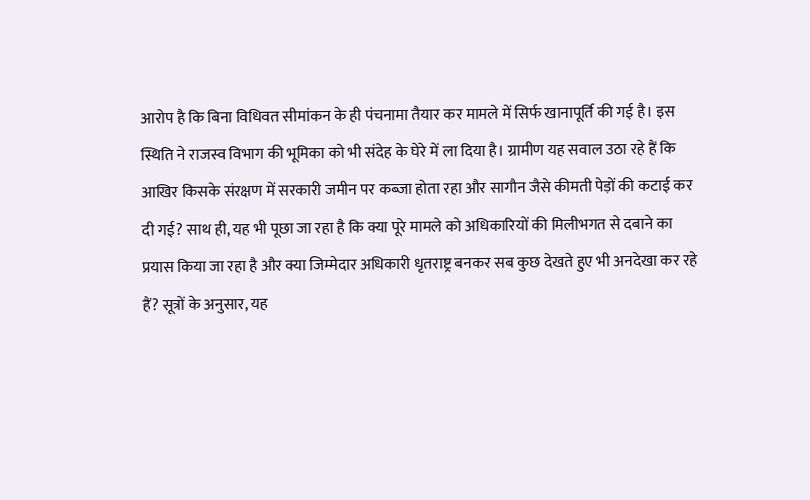आरोप है कि बिना विधिवत सीमांकन के ही पंचनामा तैयार कर मामले में सिर्फ खानापूर्ति की गई है। इस स्थिति ने राजस्व विभाग की भूमिका को भी संदेह के घेरे में ला दिया है। ग्रामीण यह सवाल उठा रहे हैं कि आखिर किसके संरक्षण में सरकारी जमीन पर कब्जा होता रहा और सागौन जैसे कीमती पेड़ों की कटाई कर दी गई? साथ ही, यह भी पूछा जा रहा है कि क्या पूरे मामले को अधिकारियों की मिलीभगत से दबाने का प्रयास किया जा रहा है और क्या जिम्मेदार अधिकारी धृतराष्ट्र बनकर सब कुछ देखते हुए भी अनदेखा कर रहे हैं? सूत्रों के अनुसार, यह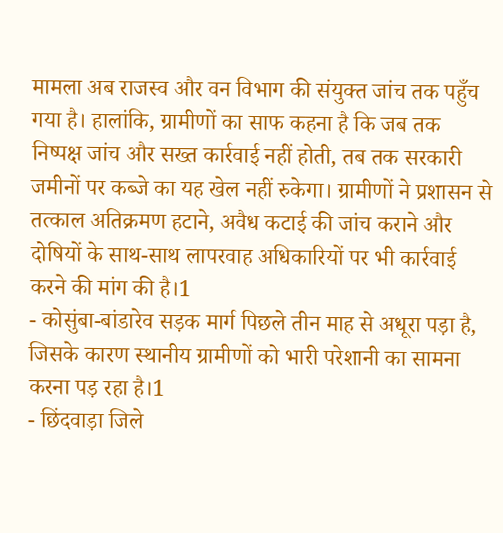मामला अब राजस्व और वन विभाग की संयुक्त जांच तक पहुँच गया है। हालांकि, ग्रामीणों का साफ कहना है कि जब तक निष्पक्ष जांच और सख्त कार्रवाई नहीं होती, तब तक सरकारी जमीनों पर कब्जे का यह खेल नहीं रुकेगा। ग्रामीणों ने प्रशासन से तत्काल अतिक्रमण हटाने, अवैध कटाई की जांच कराने और दोषियों के साथ-साथ लापरवाह अधिकारियों पर भी कार्रवाई करने की मांग की है।1
- कोसुंबा-बांडारेव सड़क मार्ग पिछले तीन माह से अधूरा पड़ा है, जिसके कारण स्थानीय ग्रामीणों को भारी परेशानी का सामना करना पड़ रहा है।1
- छिंदवाड़ा जिले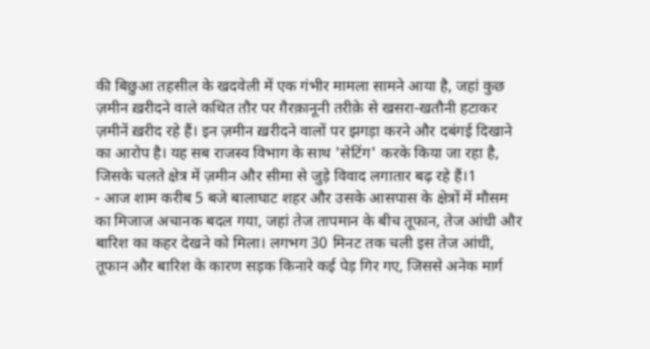की बिछुआ तहसील के खदवेली में एक गंभीर मामला सामने आया है, जहां कुछ ज़मीन ख़रीदने वाले कथित तौर पर ग़ैरक़ानूनी तरीक़े से खसरा-खतौनी हटाकर ज़मीनें ख़रीद रहे हैं। इन ज़मीन ख़रीदने वालों पर झगड़ा करने और दबंगई दिखाने का आरोप है। यह सब राजस्व विभाग के साथ 'सेटिंग' करके किया जा रहा है, जिसके चलते क्षेत्र में ज़मीन और सीमा से जुड़े विवाद लगातार बढ़ रहे हैं।1
- आज शाम करीब 5 बजे बालाघाट शहर और उसके आसपास के क्षेत्रों में मौसम का मिजाज अचानक बदल गया, जहां तेज तापमान के बीच तूफान, तेज आंधी और बारिश का कहर देखने को मिला। लगभग 30 मिनट तक चली इस तेज आंधी, तूफान और बारिश के कारण सड़क किनारे कई पेड़ गिर गए, जिससे अनेक मार्ग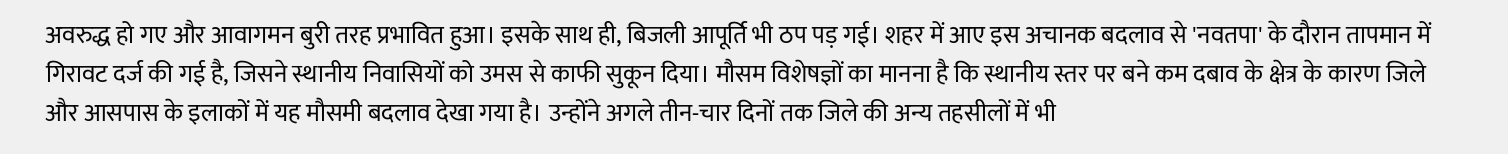अवरुद्ध हो गए और आवागमन बुरी तरह प्रभावित हुआ। इसके साथ ही, बिजली आपूर्ति भी ठप पड़ गई। शहर में आए इस अचानक बदलाव से 'नवतपा' के दौरान तापमान में गिरावट दर्ज की गई है, जिसने स्थानीय निवासियों को उमस से काफी सुकून दिया। मौसम विशेषज्ञों का मानना है कि स्थानीय स्तर पर बने कम दबाव के क्षेत्र के कारण जिले और आसपास के इलाकों में यह मौसमी बदलाव देखा गया है। उन्होंने अगले तीन-चार दिनों तक जिले की अन्य तहसीलों में भी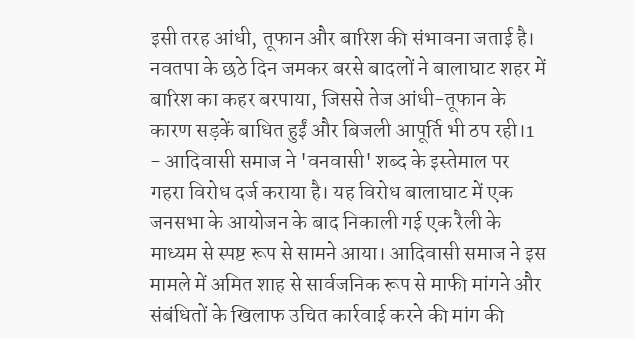इसी तरह आंधी, तूफान और बारिश की संभावना जताई है। नवतपा के छठे दिन जमकर बरसे बादलों ने बालाघाट शहर में बारिश का कहर बरपाया, जिससे तेज आंधी-तूफान के कारण सड़कें बाधित हुईं और बिजली आपूर्ति भी ठप रही।1
- आदिवासी समाज ने 'वनवासी' शब्द के इस्तेमाल पर गहरा विरोध दर्ज कराया है। यह विरोध बालाघाट में एक जनसभा के आयोजन के बाद निकाली गई एक रैली के माध्यम से स्पष्ट रूप से सामने आया। आदिवासी समाज ने इस मामले में अमित शाह से सार्वजनिक रूप से माफी मांगने और संबंधितों के खिलाफ उचित कार्रवाई करने की मांग की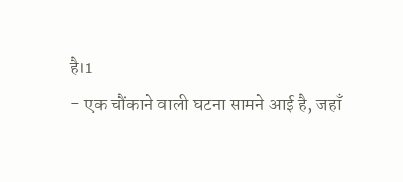है।1
- एक चौंकाने वाली घटना सामने आई है, जहाँ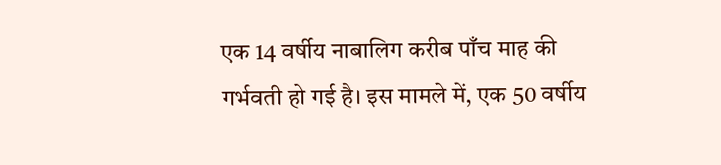एक 14 वर्षीय नाबालिग करीब पाँच माह की गर्भवती हो गई है। इस मामले में, एक 50 वर्षीय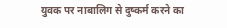युवक पर नाबालिग से दुष्कर्म करने का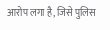आरोप लगा है, जिसे पुलिस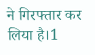ने गिरफ्तार कर लिया है।1